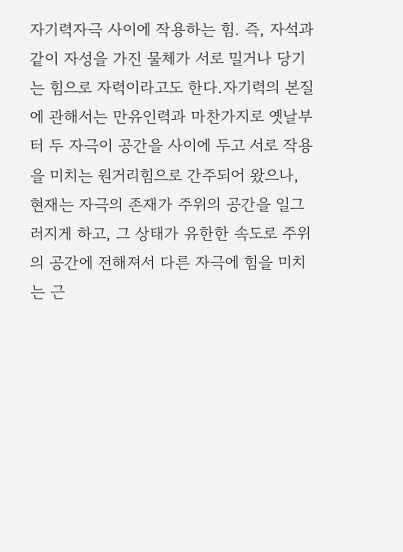자기력자극 사이에 작용하는 힘. 즉, 자석과 같이 자성을 가진 물체가 서로 밀거나 당기는 힘으로 자력이라고도 한다.자기력의 본질에 관해서는 만유인력과 마찬가지로 옛날부터 두 자극이 공간을 사이에 두고 서로 작용을 미치는 원거리힘으로 간주되어 왔으나, 현재는 자극의 존재가 주위의 공간을 일그러지게 하고, 그 상태가 유한한 속도로 주위의 공간에 전해져서 다른 자극에 힘을 미치는 근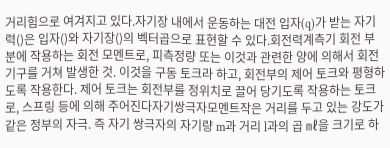거리힘으로 여겨지고 있다.자기장 내에서 운동하는 대전 입자(q)가 받는 자기력()은 입자()와 자기장()의 벡터곱으로 표현할 수 있다.회전력계측기 회전 부분에 작용하는 회전 모멘트로, 피측정량 또는 이것과 관련한 양에 의해서 회전 기구를 거쳐 발생한 것. 이것을 구동 토크라 하고, 회전부의 제어 토크와 평형하도록 작용한다. 제어 토크는 회전부를 정위치로 끌어 당기도록 작용하는 토크로, 스프링 등에 의해 주어진다자기쌍극자모멘트작은 거리를 두고 있는 강도가 같은 정부의 자극. 즉 자기 쌍극자의 자기량 m과 거리 l과의 곱 ㎖을 크기로 하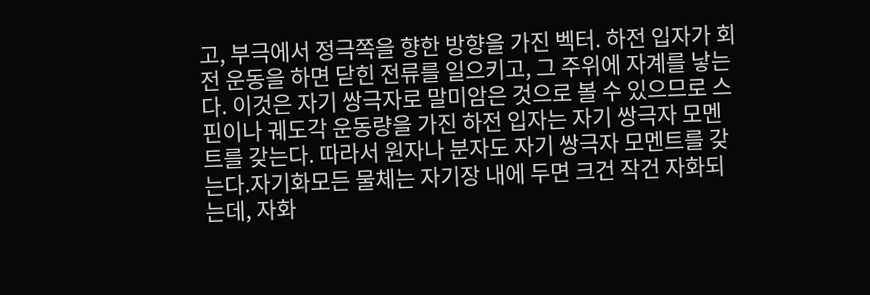고, 부극에서 정극쪽을 향한 방향을 가진 벡터. 하전 입자가 회전 운동을 하면 닫힌 전류를 일으키고, 그 주위에 자계를 낳는다. 이것은 자기 쌍극자로 말미암은 것으로 볼 수 있으므로 스핀이나 궤도각 운동량을 가진 하전 입자는 자기 쌍극자 모멘트를 갖는다. 따라서 원자나 분자도 자기 쌍극자 모멘트를 갖는다.자기화모든 물체는 자기장 내에 두면 크건 작건 자화되는데, 자화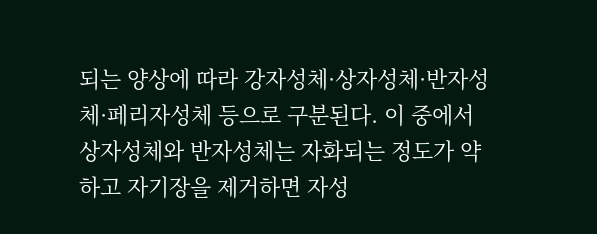되는 양상에 따라 강자성체·상자성체·반자성체·페리자성체 등으로 구분된다. 이 중에서 상자성체와 반자성체는 자화되는 정도가 약하고 자기장을 제거하면 자성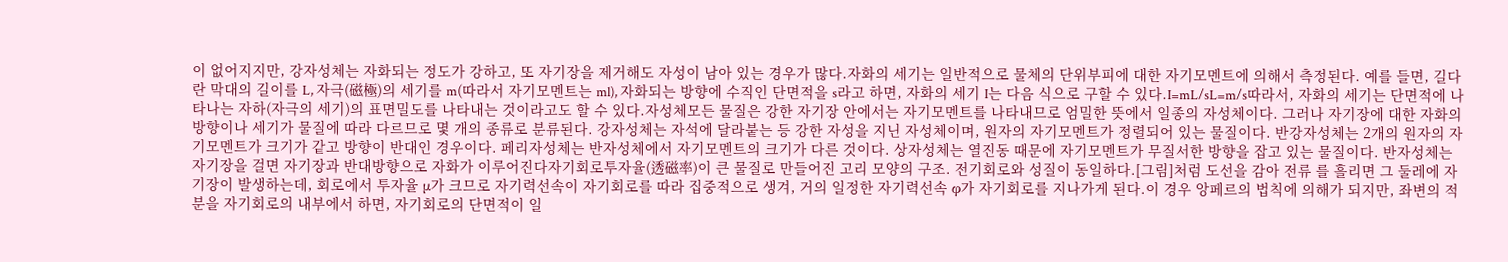이 없어지지만, 강자성체는 자화되는 정도가 강하고, 또 자기장을 제거해도 자성이 남아 있는 경우가 많다.자화의 세기는 일반적으로 물체의 단위부피에 대한 자기모멘트에 의해서 측정된다. 예를 들면, 길다란 막대의 길이를 L, 자극(磁極)의 세기를 m(따라서 자기모멘트는 ml), 자화되는 방향에 수직인 단면적을 s라고 하면, 자화의 세기 I는 다음 식으로 구할 수 있다.I=mL/sL=m/s따라서, 자화의 세기는 단면적에 나타나는 자하(자극의 세기)의 표면밀도를 나타내는 것이라고도 할 수 있다.자성체모든 물질은 강한 자기장 안에서는 자기모멘트를 나타내므로 엄밀한 뜻에서 일종의 자성체이다. 그러나 자기장에 대한 자화의 방향이나 세기가 물질에 따라 다르므로 몇 개의 종류로 분류된다. 강자성체는 자석에 달라붙는 등 강한 자성을 지닌 자성체이며, 원자의 자기모멘트가 정렬되어 있는 물질이다. 반강자성체는 2개의 원자의 자기모멘트가 크기가 같고 방향이 반대인 경우이다. 페리자성체는 반자성체에서 자기모멘트의 크기가 다른 것이다. 상자성체는 열진동 때문에 자기모멘트가 무질서한 방향을 잡고 있는 물질이다. 반자성체는 자기장을 걸면 자기장과 반대방향으로 자화가 이루어진다자기회로투자율(透磁率)이 큰 물질로 만들어진 고리 모양의 구조. 전기회로와 성질이 동일하다.[그림]처럼 도선을 감아 전류 를 흘리면 그 둘레에 자기장이 발생하는데, 회로에서 투자율 μ가 크므로 자기력선속이 자기회로를 따라 집중적으로 생겨, 거의 일정한 자기력선속 φ가 자기회로를 지나가게 된다.이 경우 앙페르의 법칙에 의해가 되지만, 좌변의 적분을 자기회로의 내부에서 하면, 자기회로의 단면적이 일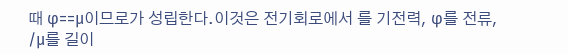때 φ==μ이므로가 성립한다.이것은 전기회로에서 를 기전력, φ를 전류, /μ를 길이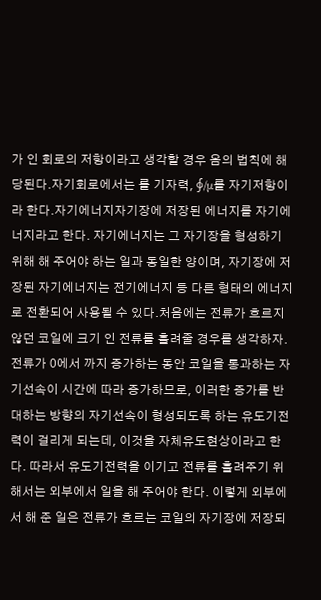가 인 회로의 저항이라고 생각할 경우 옴의 법칙에 해당된다.자기회로에서는 를 기자력, ∮/μ를 자기저항이라 한다.자기에너지자기장에 저장된 에너지를 자기에너지라고 한다. 자기에너지는 그 자기장을 형성하기 위해 해 주어야 하는 일과 동일한 양이며, 자기장에 저장된 자기에너지는 전기에너지 등 다른 형태의 에너지로 전환되어 사용될 수 있다.처음에는 전류가 흐르지 않던 코일에 크기 인 전류를 흘려줄 경우를 생각하자. 전류가 0에서 까지 증가하는 동안 코일을 통과하는 자기선속이 시간에 따라 증가하므로, 이러한 증가를 반대하는 방향의 자기선속이 형성되도록 하는 유도기전력이 걸리게 되는데, 이것을 자체유도현상이라고 한다. 따라서 유도기전력을 이기고 전류를 흘려주기 위해서는 외부에서 일을 해 주어야 한다. 이렇게 외부에서 해 준 일은 전류가 흐르는 코일의 자기장에 저장되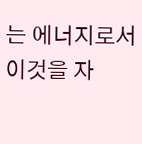는 에너지로서 이것을 자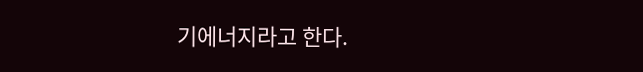기에너지라고 한다.